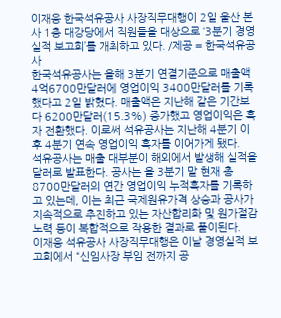이재웅 한국석유공사 사장직무대행이 2일 울산 본사 1층 대강당에서 직원들을 대상으로 ‘3분기 경영실적 보고회’를 개최하고 있다. /제공 = 한국석유공사
한국석유공사는 올해 3분기 연결기준으로 매출액 4억6700만달러에 영업이익 3400만달러를 기록했다고 2일 밝혔다. 매출액은 지난해 같은 기간보다 6200만달러(15.3%) 증가했고 영업이익은 흑자 전환했다. 이로써 석유공사는 지난해 4분기 이후 4분기 연속 영업이익 흑자를 이어가게 됐다.
석유공사는 매출 대부분이 해외에서 발생해 실적을 달러로 발표한다. 공사는 올 3분기 말 현재 총 8700만달러의 연간 영업이익 누적흑자를 기록하고 있는데, 이는 최근 국제원유가격 상승과 공사가 지속적으로 추진하고 있는 자산합리화 및 원가절감 노력 등이 복합적으로 작용한 결과로 풀이된다.
이재웅 석유공사 사장직무대행은 이날 경영실적 보고회에서 “신임사장 부임 전까지 공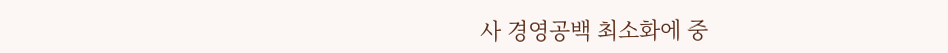사 경영공백 최소화에 중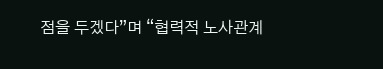점을 두겠다”며 “협력적 노사관계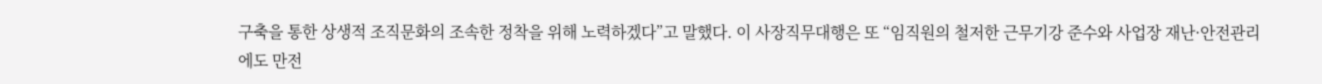구축을 통한 상생적 조직문화의 조속한 정착을 위해 노력하겠다”고 말했다. 이 사장직무대행은 또 “임직원의 철저한 근무기강 준수와 사업장 재난·안전관리에도 만전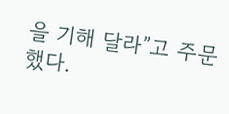을 기해 달라”고 주문했다.